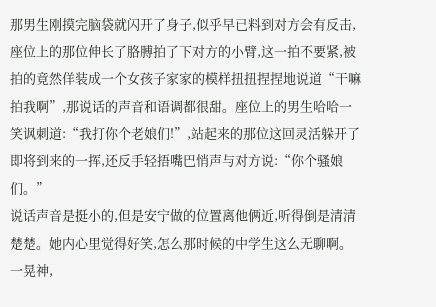那男生刚摸完脑袋就闪开了身子,似乎早已料到对方会有反击,座位上的那位伸长了胳膊拍了下对方的小臂,这一拍不要紧,被拍的竟然佯装成一个女孩子家家的模样扭扭捏捏地说道“干嘛拍我啊”,那说话的声音和语调都很甜。座位上的男生哈哈一笑讽刺道:“我打你个老娘们!”,站起来的那位这回灵活躲开了即将到来的一挥,还反手轻捂嘴巴悄声与对方说:“你个骚娘们。”
说话声音是挺小的,但是安宁做的位置离他俩近,听得倒是清清楚楚。她内心里觉得好笑,怎么那时候的中学生这么无聊啊。一晃神,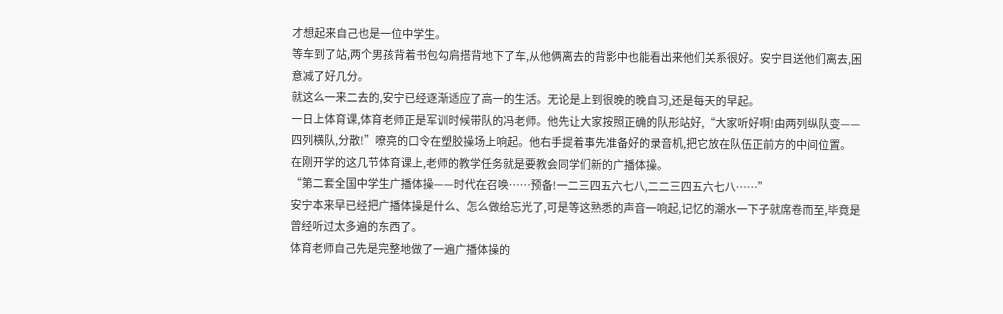才想起来自己也是一位中学生。
等车到了站,两个男孩背着书包勾肩搭背地下了车,从他俩离去的背影中也能看出来他们关系很好。安宁目送他们离去,困意减了好几分。
就这么一来二去的,安宁已经逐渐适应了高一的生活。无论是上到很晚的晚自习,还是每天的早起。
一日上体育课,体育老师正是军训时候带队的冯老师。他先让大家按照正确的队形站好,“大家听好啊!由两列纵队变——四列横队,分散!”嘹亮的口令在塑胶操场上响起。他右手提着事先准备好的录音机,把它放在队伍正前方的中间位置。
在刚开学的这几节体育课上,老师的教学任务就是要教会同学们新的广播体操。
“第二套全国中学生广播体操——时代在召唤……预备!一二三四五六七八,二二三四五六七八……”
安宁本来早已经把广播体操是什么、怎么做给忘光了,可是等这熟悉的声音一响起,记忆的潮水一下子就席卷而至,毕竟是曾经听过太多遍的东西了。
体育老师自己先是完整地做了一遍广播体操的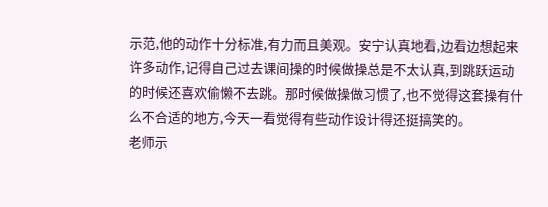示范,他的动作十分标准,有力而且美观。安宁认真地看,边看边想起来许多动作,记得自己过去课间操的时候做操总是不太认真,到跳跃运动的时候还喜欢偷懒不去跳。那时候做操做习惯了,也不觉得这套操有什么不合适的地方,今天一看觉得有些动作设计得还挺搞笑的。
老师示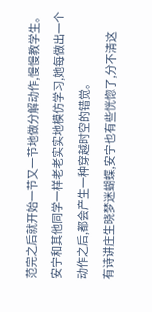范完之后就开始一节又一节地做分解动作,慢慢教学生。
安宁和其他同学一样老老实实地模仿学习,她每做出一个动作之后,都会产生一种穿越时空的错觉。
有诗讲庄生晓梦迷蝴蝶,安宁也有些恍惚了,分不清这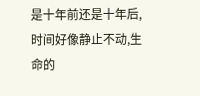是十年前还是十年后,时间好像静止不动,生命的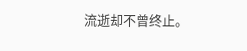流逝却不曾终止。